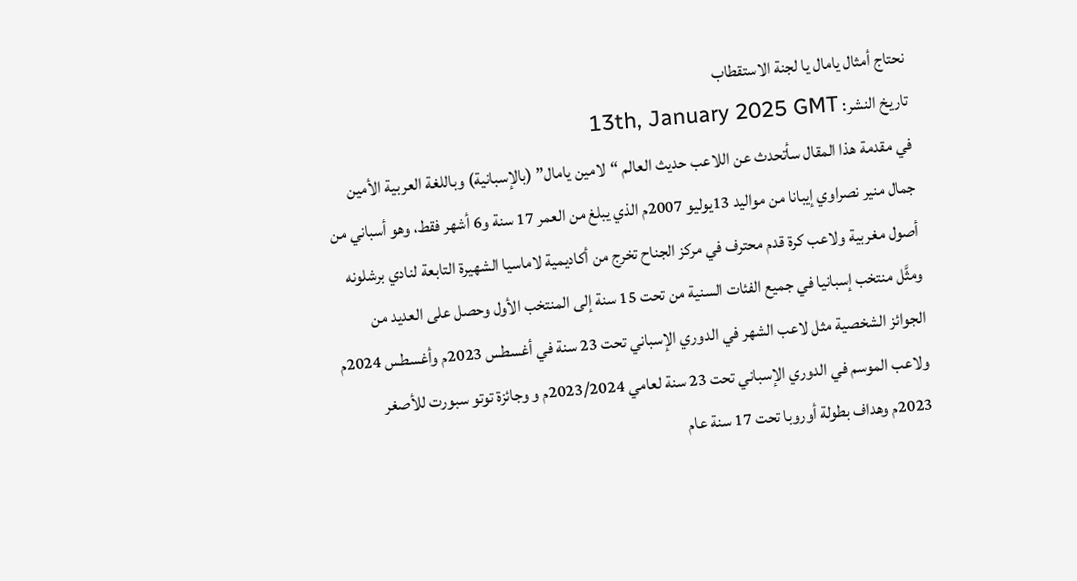نحتاج أمثال يامال يا لجنة الاستقطاب
تاريخ النشر: 13th, January 2025 GMT
في مقدمة هذا المقال سأتحدث عن اللاعب حديث العالم “لامين يامال” (بالإسبانية) وباللغة العربية الأمين جمال منير نصراوي إيبانا من مواليد 13يوليو 2007م الذي يبلغ من العمر 17 سنة و6 أشهر فقط، وهو أسباني من أصول مغربية ولاعب كرة قدم محترف في مركز الجناح تخرج من أكاديمية لاماسيا الشهيرة التابعة لنادي برشلونه ومثَّل منتخب إسبانيا في جميع الفئات السنية من تحت 15 سنة إلى المنتخب الأول وحصل على العديد من الجوائز الشخصية مثل لاعب الشهر في الدوري الإسباني تحت 23 سنة في أغسطس 2023م وأغسطس 2024م ولاعب الموسم في الدوري الإسباني تحت 23 سنة لعامي 2023/2024م و وجائزة توتو سبورت للأصغر 2023م وهداف بطولة أوروبا تحت 17 سنة عام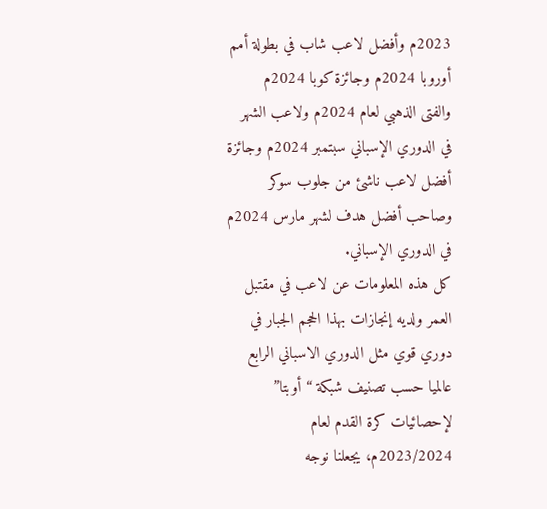2023م وأفضل لاعب شاب في بطولة أمم أوروبا 2024م وجائزة كوبا 2024م والفتى الذهبي لعام 2024م ولاعب الشهر في الدوري الإسباني سبتمبر 2024م وجائزة أفضل لاعب ناشئ من جلوب سوكر وصاحب أفضل هدف لشهر مارس 2024م في الدوري الإسباني.
كل هذه المعلومات عن لاعب في مقتبل العمر ولديه إنجازات بهذا الحجم الجبار في دوري قوي مثل الدوري الاسباني الرابع عالميا حسب تصنيف شبكة “أوبتا” لإحصائيات كرة القدم لعام 2023/2024م، يجعلنا نوجه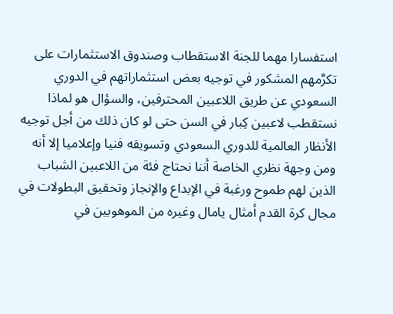استفسارا مهما للجنة الاستقطاب وصندوق الاستثمارات على تكرَّمهم المشكور في توجيه بعض استثماراتهم في الدوري السعودي عن طريق اللاعبين المحترفين، والسؤال هو لماذا نستقطب لاعبين كِبار في السن حتى لو كان ذلك من أجل توجيه الأنظار العالمية للدوري السعودي وتسويقه فنيا وإعلاميا إلا أنه ومن وجهة نظري الخاصة أننا نحتاج فئة من اللاعبين الشباب الذين لهم طموح ورغبة في الإبداع والإنجاز وتحقيق البطولات في مجال كرة القدم أمثال يامال وغيره من الموهوبين في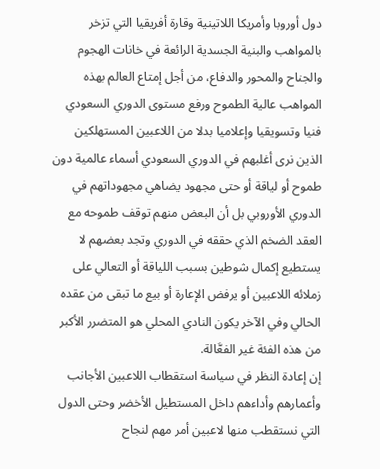دول أوروبا وأمريكا اللاتينية وقارة أفريقيا التي تزخر بالمواهب والبنية الجسدية الرائعة في خانات الهجوم والجناح والمحور والدفاع، من أجل إمتاع العالم بهذه المواهب عالية الطموح ورفع مستوى الدوري السعودي فنيا وتسويقيا وإعلاميا بدلا من اللاعبين المستهلكين الذين نرى أغلبهم في الدوري السعودي أسماء عالمية دون طموح أو لياقة أو حتى مجهود يضاهي مجهوداتهم في الدوري الأوروبي بل أن البعض منهم توقف طموحه مع العقد الضخم الذي حققه في الدوري وتجد بعضهم لا يستطيع إكمال شوطين بسبب اللياقة أو التعالي على زملائه اللاعبين أو يرفض الإعارة أو بيع ما تبقى من عقده الحالي وفي الآخر يكون النادي المحلي هو المتضرر الأكبر من هذه الفئة غير الفعَّالة.
إن إعادة النظر في سياسة استقطاب اللاعبين الأجانب وأعمارهم وأداءهم داخل المستطيل الأخضر وحتى الدول التي نستقطب منها لاعبين أمر مهم لنجاح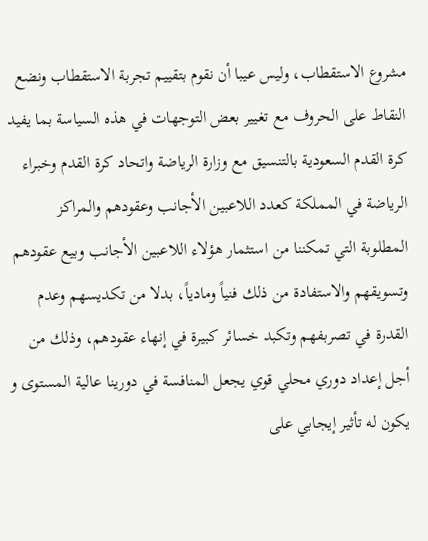مشروع الاستقطاب، وليس عيبا أن نقوم بتقييم تجربة الاستقطاب ونضع النقاط على الحروف مع تغيير بعض التوجهات في هذه السياسة بما يفيد كرة القدم السعودية بالتنسيق مع وزارة الرياضة واتحاد كرة القدم وخبراء الرياضة في المملكة كعدد اللاعبين الأجانب وعقودهم والمراكز المطلوبة التي تمكننا من استثمار هؤلاء اللاعبين الأجانب وبيع عقودهم وتسويقهم والاستفادة من ذلك فنياً ومادياً، بدلا من تكديسهم وعدم القدرة في تصربفهم وتكبد خسائر كبيرة في إنهاء عقودهم، وذلك من أجل إعداد دوري محلي قوي يجعل المنافسة في دورينا عالية المستوى و يكون له تأثير إيجابي على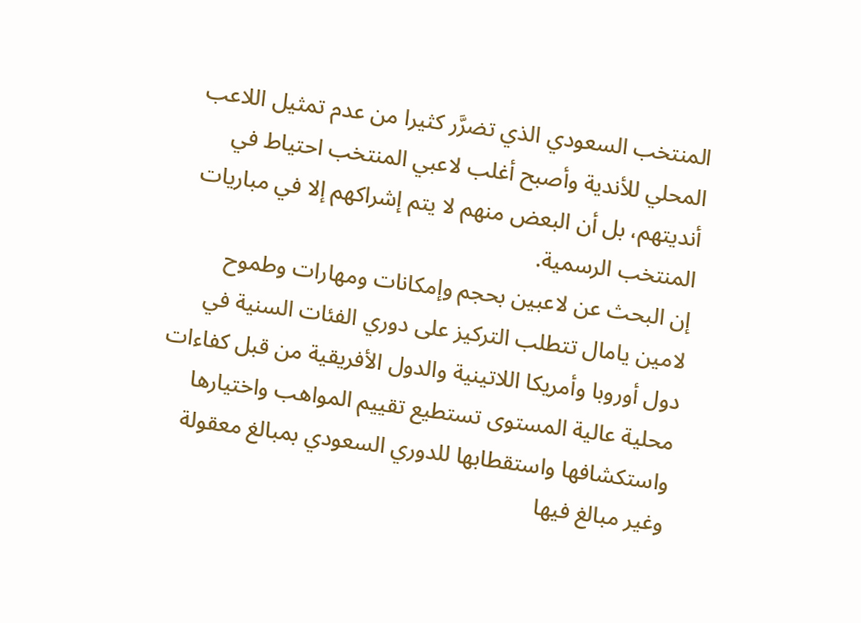المنتخب السعودي الذي تضرَّر كثيرا من عدم تمثيل اللاعب المحلي للأندية وأصبح أغلب لاعبي المنتخب احتياط في أنديتهم، بل أن البعض منهم لا يتم إشراكهم إلا في مباريات المنتخب الرسمية.
إن البحث عن لاعبين بحجم وإمكانات ومهارات وطموح لامين يامال تتطلب التركيز على دوري الفئات السنية في دول أوروبا وأمريكا اللاتينية والدول الأفريقية من قبل كفاءات محلية عالية المستوى تستطيع تقييم المواهب واختيارها واستكشافها واستقطابها للدوري السعودي بمبالغ معقولة وغير مبالغ فيها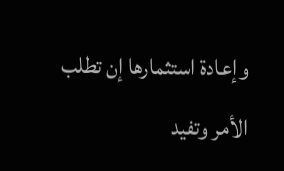وإعادة استثمارها إن تطلب الأمر وتفيد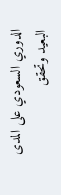الدوري السعودي على المدى البعيد وتحقق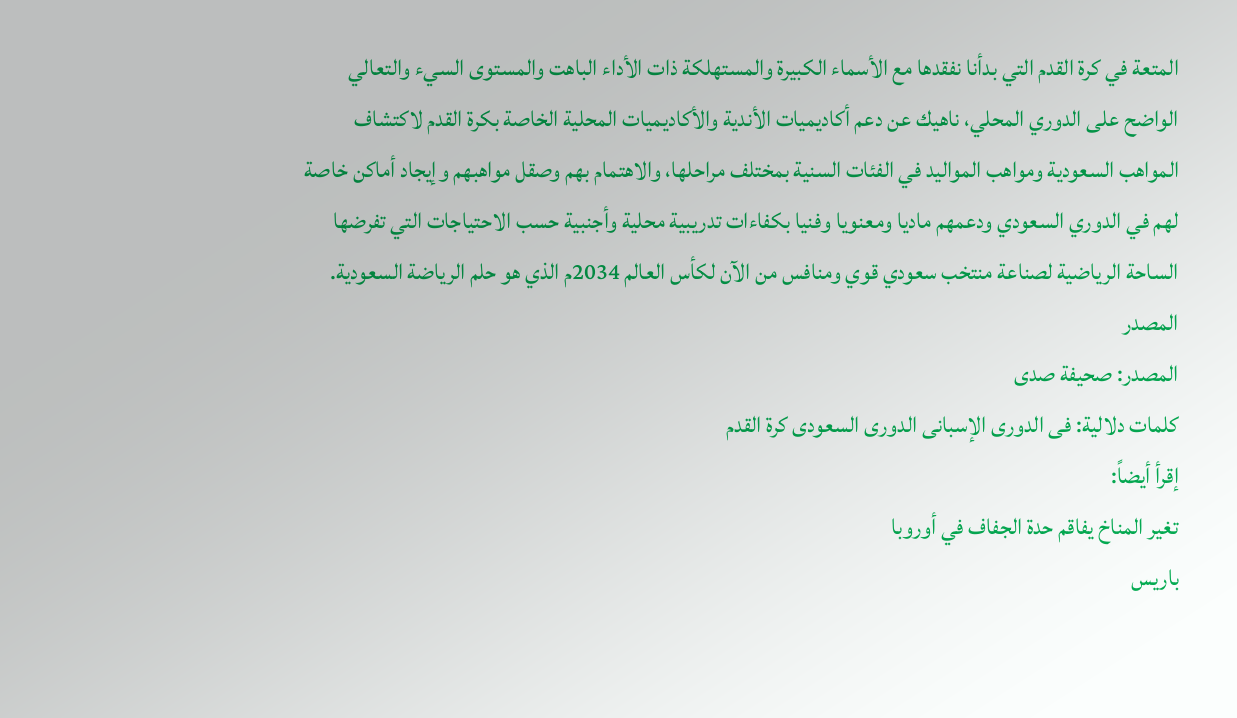المتعة في كرة القدم التي بدأنا نفقدها مع الأسماء الكبيرة والمستهلكة ذات الأداء الباهت والمستوى السيء والتعالي الواضح على الدوري المحلي، ناهيك عن دعم أكاديميات الأندية والأكاديميات المحلية الخاصة بكرة القدم لاكتشاف المواهب السعودية ومواهب المواليد في الفئات السنية بمختلف مراحلها، والاهتمام بهم وصقل مواهبهم وإيجاد أماكن خاصة لهم في الدوري السعودي ودعمهم ماديا ومعنويا وفنيا بكفاءات تدريبية محلية وأجنبية حسب الاحتياجات التي تفرضها الساحة الرياضية لصناعة منتخب سعودي قوي ومنافس من الآن لكأس العالم 2034م الذي هو حلم الرياضة السعودية.
المصدر
المصدر: صحيفة صدى
كلمات دلالية: فی الدوری الإسبانی الدوری السعودی کرة القدم
إقرأ أيضاً:
تغير المناخ يفاقم حدة الجفاف في أوروبا
باريس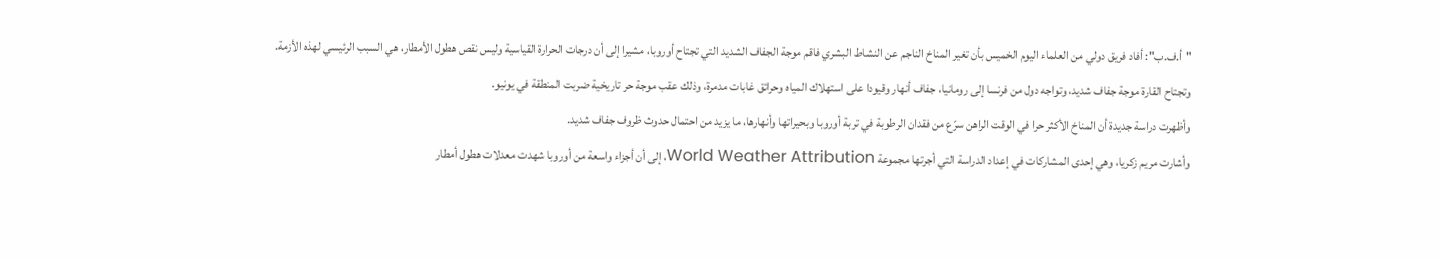"أ.ف.ب": أفاد فريق دولي من العلماء اليوم الخميس بأن تغير المناخ الناجم عن النشاط البشري فاقم موجة الجفاف الشديد التي تجتاح أوروبا، مشيرا إلى أن درجات الحرارة القياسية وليس نقص هطول الأمطار، هي السبب الرئيسي لهذه الأزمة.
وتجتاح القارة موجة جفاف شديد، وتواجه دول من فرنسا إلى رومانيا، جفاف أنهار وقيودا على استهلاك المياه وحرائق غابات مدمرة، وذلك عقب موجة حر تاريخية ضربت المنطقة في يونيو.
وأظهرت دراسة جديدة أن المناخ الأكثر حرا في الوقت الراهن سرّع من فقدان الرطوبة في تربة أوروبا وبحيراتها وأنهارها، ما يزيد من احتمال حدوث ظروف جفاف شديد.
وأشارت مريم زكريا، وهي إحدى المشاركات في إعداد الدراسة التي أجرتها مجموعة World Weather Attribution، إلى أن أجزاء واسعة من أوروبا شهدت معدلات هطول أمطار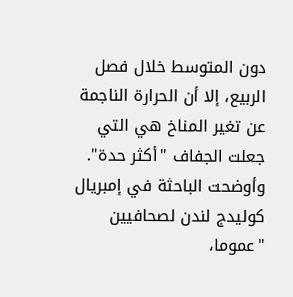دون المتوسط خلال فصل الربيع، إلا أن الحرارة الناجمة عن تغير المناخ هي التي جعلت الجفاف "أكثر حدة".
وأوضحت الباحثة في إمبريال كوليدج لندن لصحافيين "عموما،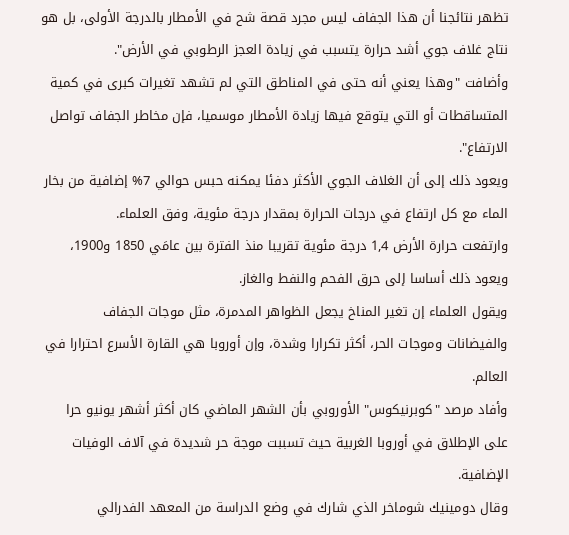تظهر نتائجنا أن هذا الجفاف ليس مجرد قصة شح في الأمطار بالدرجة الأولى، بل هو نتاج غلاف جوي أشد حرارة يتسبب في زيادة العجز الرطوبي في الأرض".
وأضافت "وهذا يعني أنه حتى في المناطق التي لم تشهد تغيرات كبرى في كمية المتساقطات أو التي يتوقع فيها زيادة الأمطار موسميا، فإن مخاطر الجفاف تواصل الارتفاع".
ويعود ذلك إلى أن الغلاف الجوي الأكثر دفئا يمكنه حبس حوالي 7% إضافية من بخار الماء مع كل ارتفاع في درجات الحرارة بمقدار درجة مئوية، وفق العلماء.
وارتفعت حرارة الأرض 1,4 درجة مئوية تقريبا منذ الفترة بين عامَي 1850 و1900، ويعود ذلك أساسا إلى حرق الفحم والنفط والغاز.
ويقول العلماء إن تغير المناخ يجعل الظواهر المدمرة، مثل موجات الجفاف والفيضانات وموجات الحر، أكثر تكرارا وشدة، وإن أوروبا هي القارة الأسرع احترارا في العالم.
وأفاد مرصد "كوبرنيكوس" الأوروبي بأن الشهر الماضي كان أكثر أشهر يونيو حرا على الإطلاق في أوروبا الغربية حيث تسببت موجة حر شديدة في آلاف الوفيات الإضافية.
وقال دومينيك شوماخر الذي شارك في وضع الدراسة من المعهد الفدرالي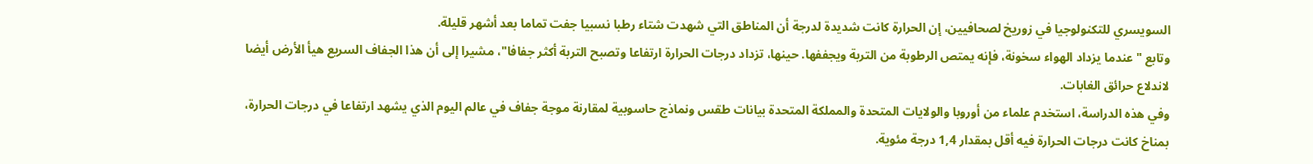السويسري للتكنولوجيا في زوريخ لصحافيين، إن الحرارة كانت شديدة لدرجة أن المناطق التي شهدت شتاء رطبا نسبيا جفت تماما بعد أشهر قليلة.
وتابع "عندما يزداد الهواء سخونة، فإنه يمتص الرطوبة من التربة ويجففها. حينها، تزداد درجات الحرارة ارتفاعا وتصبح التربة أكثر جفافا"، مشيرا إلى أن هذا الجفاف السريع هيأ الأرض أيضا لاندلاع حرائق الغابات.
وفي هذه الدراسة، استخدم علماء من أوروبا والولايات المتحدة والمملكة المتحدة بيانات طقس ونماذج حاسوبية لمقارنة موجة جفاف في عالم اليوم الذي يشهد ارتفاعا في درجات الحرارة، بمناخ كانت درجات الحرارة فيه أقل بمقدار 1,4 درجة مئوية.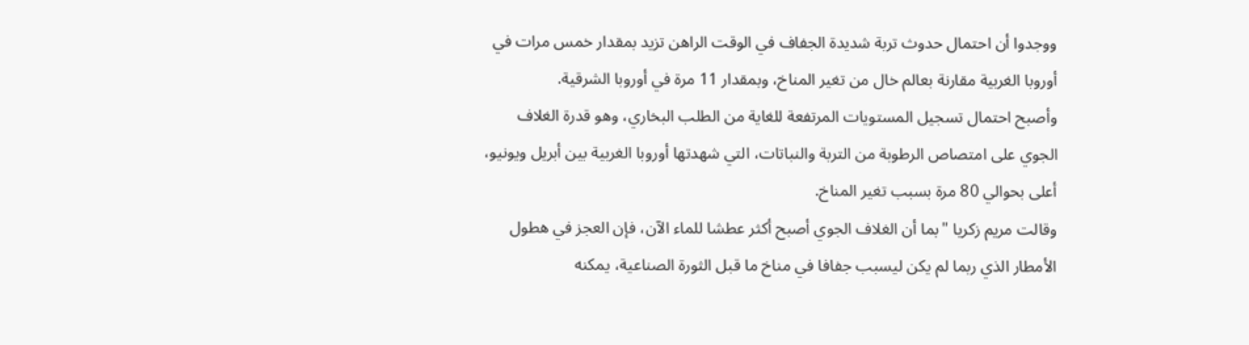ووجدوا أن احتمال حدوث تربة شديدة الجفاف في الوقت الراهن تزيد بمقدار خمس مرات في أوروبا الغربية مقارنة بعالم خال من تغير المناخ، وبمقدار 11 مرة في أوروبا الشرقية.
وأصبح احتمال تسجيل المستويات المرتفعة للغاية من الطلب البخاري، وهو قدرة الغلاف الجوي على امتصاص الرطوبة من التربة والنباتات، التي شهدتها أوروبا الغربية بين أبريل ويونيو، أعلى بحوالي 80 مرة بسبب تغير المناخ.
وقالت مريم زكريا "بما أن الغلاف الجوي أصبح أكثر عطشا للماء الآن، فإن العجز في هطول الأمطار الذي ربما لم يكن ليسبب جفافا في مناخ ما قبل الثورة الصناعية، يمكنه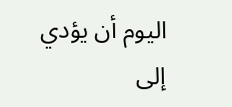اليوم أن يؤدي إلى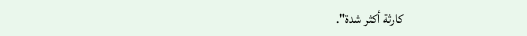كارثة أكثر شدة".